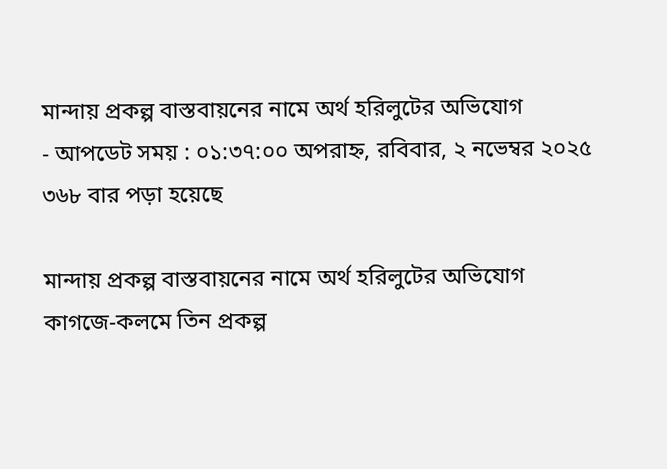মান্দায় প্রকল্প বাস্তবায়নের নামে অর্থ হরিলুটের অভিযোগ
- আপডেট সময় : ০১:৩৭:০০ অপরাহ্ন, রবিবার, ২ নভেম্বর ২০২৫ ৩৬৮ বার পড়া হয়েছে

মান্দায় প্রকল্প বাস্তবায়নের নামে অর্থ হরিলুটের অভিযোগ
কাগজে-কলমে তিন প্রকল্প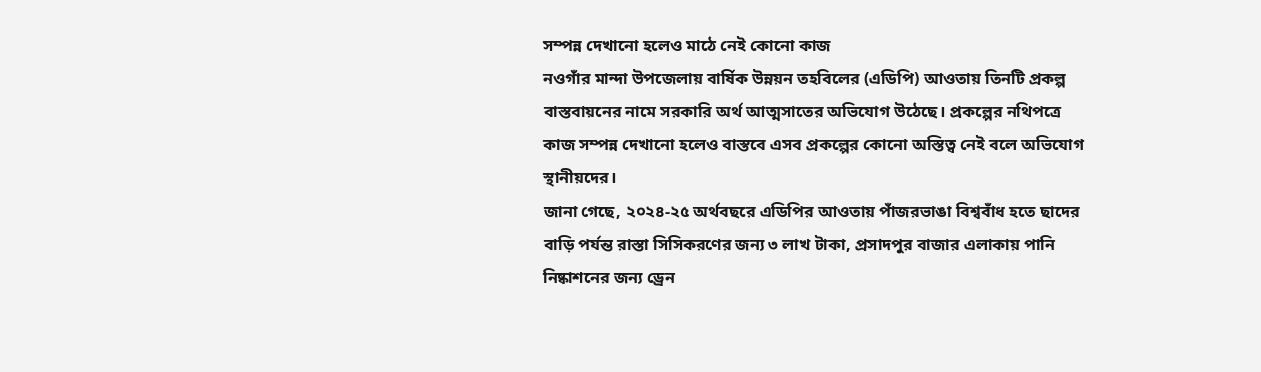সম্পন্ন দেখানো হলেও মাঠে নেই কোনো কাজ
নওগাঁর মান্দা উপজেলায় বার্ষিক উন্নয়ন তহবিলের (এডিপি) আওতায় তিনটি প্রকল্প বাস্তবায়নের নামে সরকারি অর্থ আত্মসাতের অভিযোগ উঠেছে। প্রকল্পের নথিপত্রে কাজ সম্পন্ন দেখানো হলেও বাস্তবে এসব প্রকল্পের কোনো অস্তিত্ব নেই বলে অভিযোগ স্থানীয়দের।
জানা গেছে, ২০২৪-২৫ অর্থবছরে এডিপির আওতায় পাঁজরভাঙা বিশ্ববাঁধ হতে ছাদের বাড়ি পর্যন্ত রাস্তা সিসিকরণের জন্য ৩ লাখ টাকা, প্রসাদপুর বাজার এলাকায় পানি নিষ্কাশনের জন্য ড্রেন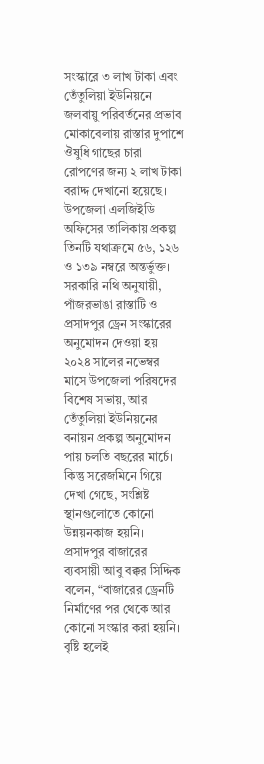সংস্কারে ৩ লাখ টাকা এবং তেঁতুলিয়া ইউনিয়নে জলবায়ু পরিবর্তনের প্রভাব মোকাবেলায় রাস্তার দুপাশে ঔষুধি গাছের চারা রোপণের জন্য ২ লাখ টাকা বরাদ্দ দেখানো হয়েছে। উপজেলা এলজিইডি অফিসের তালিকায় প্রকল্প তিনটি যথাক্রমে ৫৬, ১২৬ ও ১৩৯ নম্বরে অন্তর্ভুক্ত।
সরকারি নথি অনুযায়ী, পাঁজরভাঙা রাস্তাটি ও প্রসাদপুর ড্রেন সংস্কারের অনুমোদন দেওয়া হয় ২০২৪ সালের নভেম্বর মাসে উপজেলা পরিষদের বিশেষ সভায়, আর তেঁতুলিয়া ইউনিয়নের বনায়ন প্রকল্প অনুমোদন পায় চলতি বছরের মার্চে।
কিন্তু সরেজমিনে গিয়ে দেখা গেছে, সংশ্লিষ্ট স্থানগুলোতে কোনো উন্নয়নকাজ হয়নি। প্রসাদপুর বাজারের ব্যবসায়ী আবু বক্কর সিদ্দিক বলেন, “বাজারের ড্রেনটি নির্মাণের পর থেকে আর কোনো সংস্কার করা হয়নি। বৃষ্টি হলেই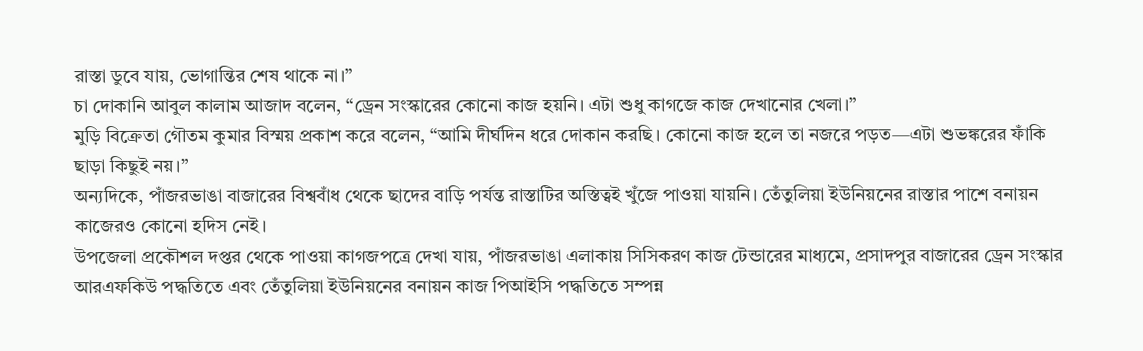রাস্তা ডুবে যায়, ভোগান্তির শেষ থাকে না।”
চা দোকানি আবুল কালাম আজাদ বলেন, “ড্রেন সংস্কারের কোনো কাজ হয়নি। এটা শুধু কাগজে কাজ দেখানোর খেলা।”
মুড়ি বিক্রেতা গৌতম কুমার বিস্ময় প্রকাশ করে বলেন, “আমি দীর্ঘদিন ধরে দোকান করছি। কোনো কাজ হলে তা নজরে পড়ত—এটা শুভঙ্করের ফাঁকি ছাড়া কিছুই নয়।”
অন্যদিকে, পাঁজরভাঙা বাজারের বিশ্ববাঁধ থেকে ছাদের বাড়ি পর্যন্ত রাস্তাটির অস্তিত্বই খুঁজে পাওয়া যায়নি। তেঁতুলিয়া ইউনিয়নের রাস্তার পাশে বনায়ন কাজেরও কোনো হদিস নেই।
উপজেলা প্রকৌশল দপ্তর থেকে পাওয়া কাগজপত্রে দেখা যায়, পাঁজরভাঙা এলাকায় সিসিকরণ কাজ টেন্ডারের মাধ্যমে, প্রসাদপুর বাজারের ড্রেন সংস্কার আরএফকিউ পদ্ধতিতে এবং তেঁতুলিয়া ইউনিয়নের বনায়ন কাজ পিআইসি পদ্ধতিতে সম্পন্ন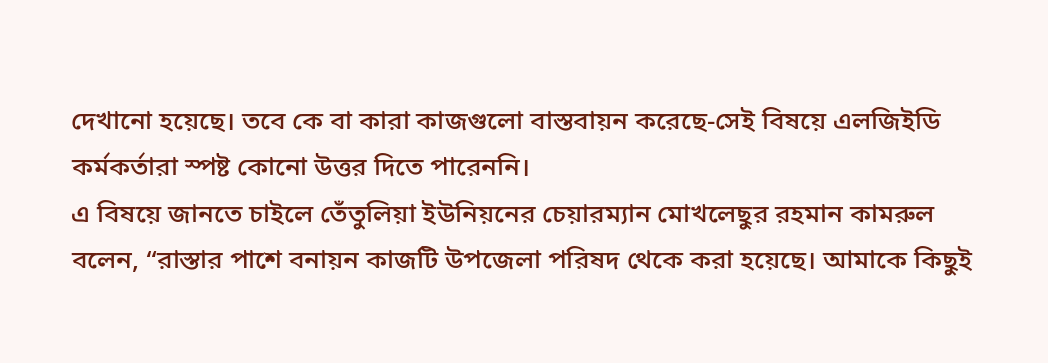দেখানো হয়েছে। তবে কে বা কারা কাজগুলো বাস্তবায়ন করেছে-সেই বিষয়ে এলজিইডি কর্মকর্তারা স্পষ্ট কোনো উত্তর দিতে পারেননি।
এ বিষয়ে জানতে চাইলে তেঁতুলিয়া ইউনিয়নের চেয়ারম্যান মোখলেছুর রহমান কামরুল বলেন, “রাস্তার পাশে বনায়ন কাজটি উপজেলা পরিষদ থেকে করা হয়েছে। আমাকে কিছুই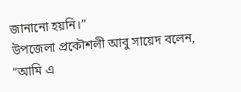জানানো হয়নি।”
উপজেলা প্রকৌশলী আবু সায়েদ বলেন, “আমি এ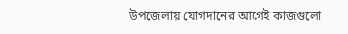উপজেলায় যোগদানের আগেই কাজগুলো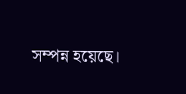সম্পন্ন হয়েছে।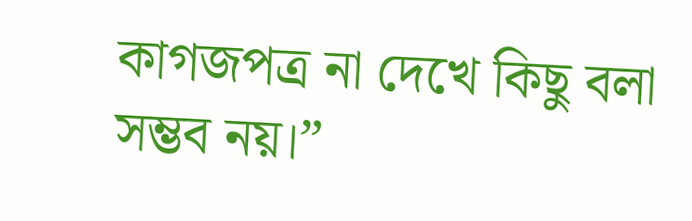কাগজপত্র না দেখে কিছু বলা সম্ভব নয়।”